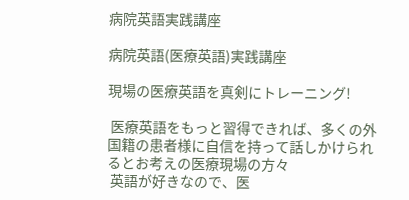病院英語実践講座

病院英語(医療英語)実践講座

現場の医療英語を真剣にトレーニング!

 医療英語をもっと習得できれば、多くの外国籍の患者様に自信を持って話しかけられるとお考えの医療現場の方々
 英語が好きなので、医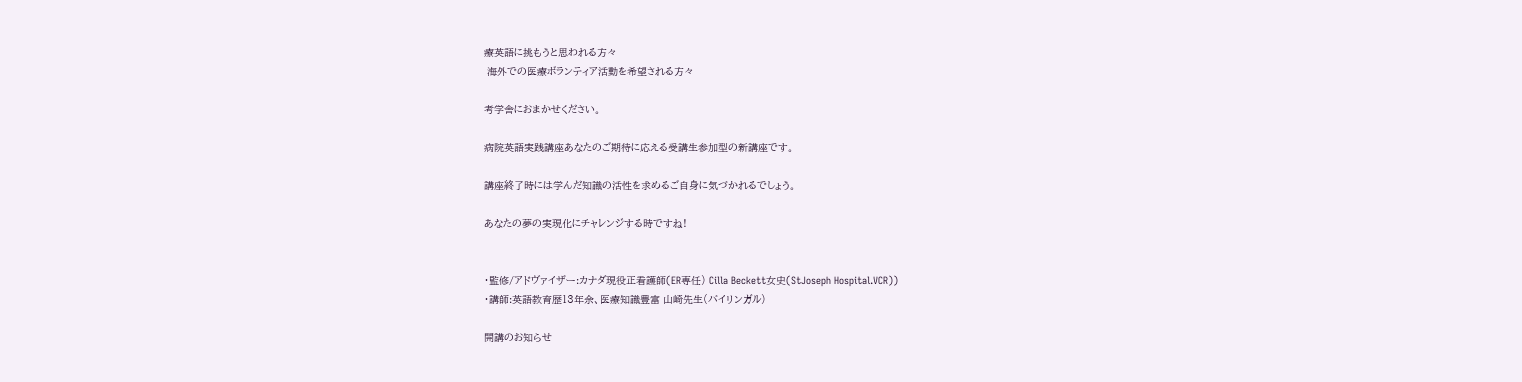療英語に挑もうと思われる方々
 海外での医療ボランティア活動を希望される方々

考学舎におまかせください。

病院英語実践講座あなたのご期待に応える受講生参加型の新講座です。

講座終了時には学んだ知識の活性を求めるご自身に気づかれるでしょう。

あなたの夢の実現化にチャレンジする時ですね!


・監修/アドヴァイザー:カナダ現役正看護師(ER専任) Cilla Beckett女史(StJoseph Hospital.VCR))
・講師:英語教育歴13年余、医療知識豊富 山崎先生(バイリンガル)

開講のお知らせ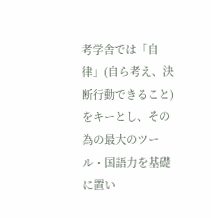考学舎では「自律」(自ら考え、決断行動できること)をキーとし、その為の最大のツール・国語力を基礎に置い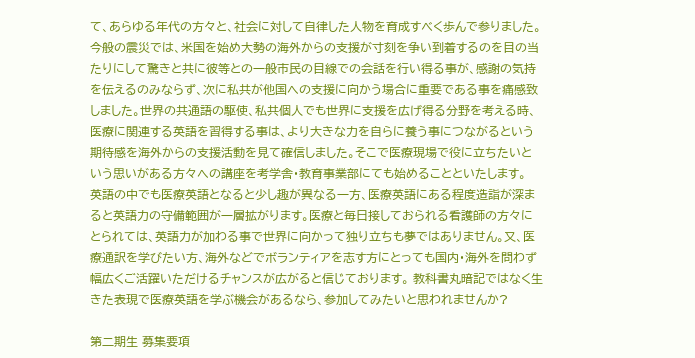て、あらゆる年代の方々と、社会に対して自律した人物を育成すべく歩んで参りました。
今般の震災では、米国を始め大勢の海外からの支援が寸刻を争い到着するのを目の当たりにして驚きと共に彼等との一般市民の目線での会話を行い得る事が、感謝の気持を伝えるのみならず、次に私共が他国への支援に向かう場合に重要である事を痛感致しました。世界の共通語の駆使、私共個人でも世界に支援を広げ得る分野を考える時、医療に関連する英語を習得する事は、より大きな力を自らに養う事につながるという期待感を海外からの支援活動を見て確信しました。そこで医療現場で役に立ちたいという思いがある方々への講座を考学舎・教育事業部にても始めることといたします。
英語の中でも医療英語となると少し趣が異なる一方、医療英語にある程度造詣が深まると英語力の守備範囲が一層拡がります。医療と毎日接しておられる看護師の方々にとられては、英語力が加わる事で世界に向かって独り立ちも夢ではありません。又、医療通訳を学びたい方、海外などでボランティアを志す方にとっても国内・海外を問わず幅広くご活躍いただけるチャンスが広がると信じております。 教科書丸暗記ではなく生きた表現で医療英語を学ぶ機会があるなら、参加してみたいと思われませんか?

第二期生 募集要項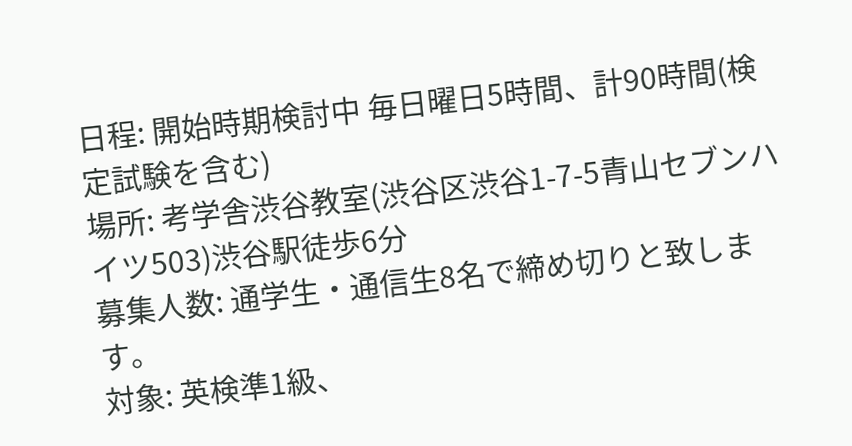日程: 開始時期検討中 毎日曜日5時間、計90時間(検定試験を含む)
場所: 考学舎渋谷教室(渋谷区渋谷1-7-5青山セブンハイツ503)渋谷駅徒歩6分
募集人数: 通学生・通信生8名で締め切りと致します。
対象: 英検準1級、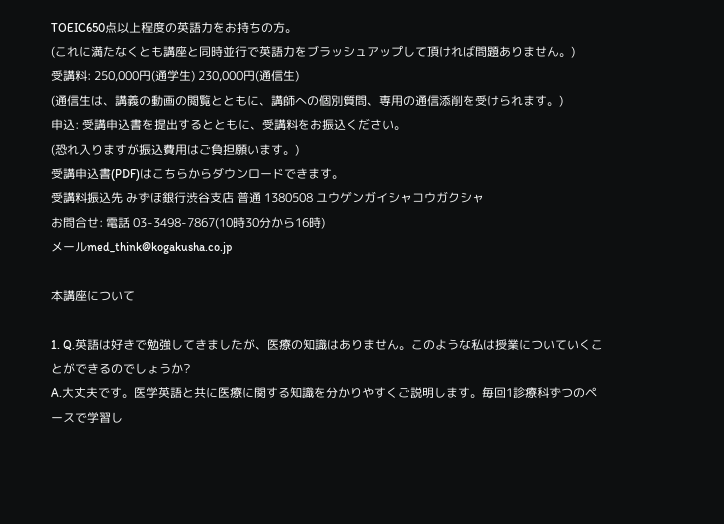TOEIC650点以上程度の英語力をお持ちの方。
(これに満たなくとも講座と同時並行で英語力をブラッシュアップして頂ければ問題ありません。)
受講料: 250,000円(通学生) 230,000円(通信生)
(通信生は、講義の動画の閲覧とともに、講師への個別質問、専用の通信添削を受けられます。)
申込: 受講申込書を提出するとともに、受講料をお振込ください。
(恐れ入りますが振込費用はご負担願います。)
受講申込書(PDF)はこちらからダウンロードできます。
受講料振込先 みずほ銀行渋谷支店 普通 1380508 ユウゲンガイシャコウガクシャ
お問合せ: 電話 03-3498-7867(10時30分から16時)
メールmed_think@kogakusha.co.jp

本講座について

1. Q.英語は好きで勉強してきましたが、医療の知識はありません。このような私は授業についていくことができるのでしょうか?
A.大丈夫です。医学英語と共に医療に関する知識を分かりやすくご説明します。毎回1診療科ずつのペースで学習し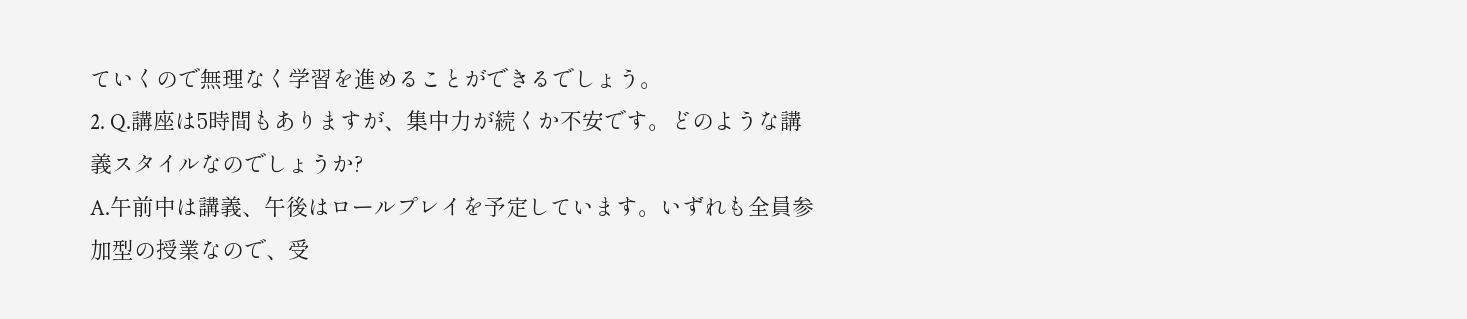ていくので無理なく学習を進めることができるでしょう。
2. Q.講座は5時間もありますが、集中力が続くか不安です。どのような講義スタイルなのでしょうか?
A.午前中は講義、午後はロールプレイを予定しています。いずれも全員参加型の授業なので、受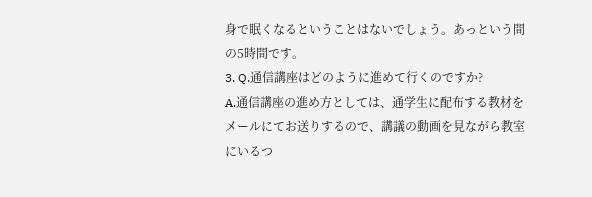身で眠くなるということはないでしょう。あっという間の5時間です。
3. Q.通信講座はどのように進めて行くのですか?
A.通信講座の進め方としては、通学生に配布する教材をメールにてお送りするので、講議の動画を見ながら教室にいるつ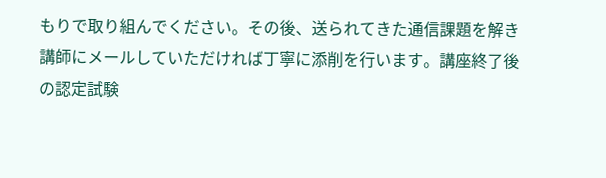もりで取り組んでください。その後、送られてきた通信課題を解き講師にメールしていただければ丁寧に添削を行います。講座終了後の認定試験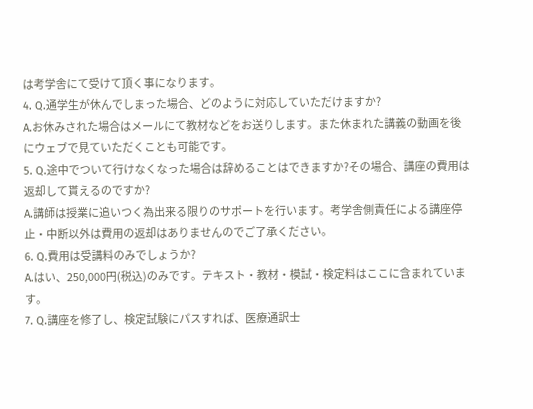は考学舎にて受けて頂く事になります。
4. Q.通学生が休んでしまった場合、どのように対応していただけますか?
A.お休みされた場合はメールにて教材などをお送りします。また休まれた講義の動画を後にウェブで見ていただくことも可能です。
5. Q.途中でついて行けなくなった場合は辞めることはできますか?その場合、講座の費用は返却して貰えるのですか?
A.講師は授業に追いつく為出来る限りのサポートを行います。考学舎側責任による講座停止・中断以外は費用の返却はありませんのでご了承ください。
6. Q.費用は受講料のみでしょうか?
A.はい、250,000円(税込)のみです。テキスト・教材・模試・検定料はここに含まれています。
7. Q.講座を修了し、検定試験にパスすれば、医療通訳士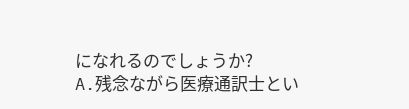になれるのでしょうか?
A.残念ながら医療通訳士とい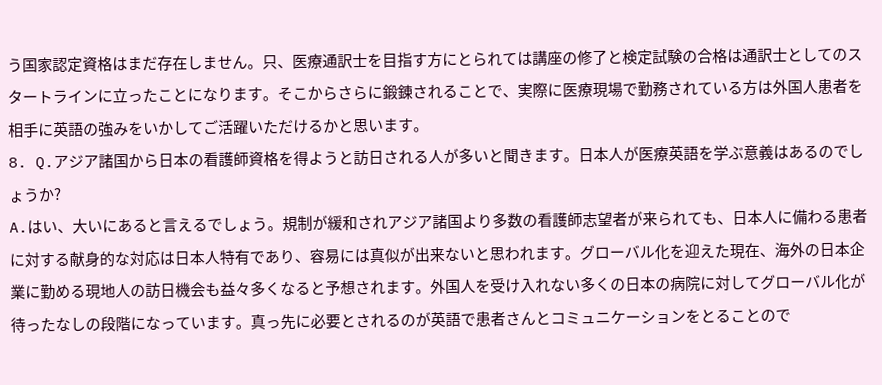う国家認定資格はまだ存在しません。只、医療通訳士を目指す方にとられては講座の修了と検定試験の合格は通訳士としてのスタートラインに立ったことになります。そこからさらに鍛錬されることで、実際に医療現場で勤務されている方は外国人患者を相手に英語の強みをいかしてご活躍いただけるかと思います。
8. Q.アジア諸国から日本の看護師資格を得ようと訪日される人が多いと聞きます。日本人が医療英語を学ぶ意義はあるのでしょうか?
A.はい、大いにあると言えるでしょう。規制が緩和されアジア諸国より多数の看護師志望者が来られても、日本人に備わる患者に対する献身的な対応は日本人特有であり、容易には真似が出来ないと思われます。グローバル化を迎えた現在、海外の日本企業に勤める現地人の訪日機会も益々多くなると予想されます。外国人を受け入れない多くの日本の病院に対してグローバル化が待ったなしの段階になっています。真っ先に必要とされるのが英語で患者さんとコミュニケーションをとることので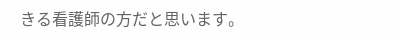きる看護師の方だと思います。